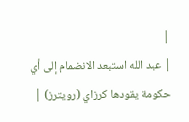|
| عبد الله استبعد الانضمام إلى أي حكومة يقودها كرزاي (رويترز) |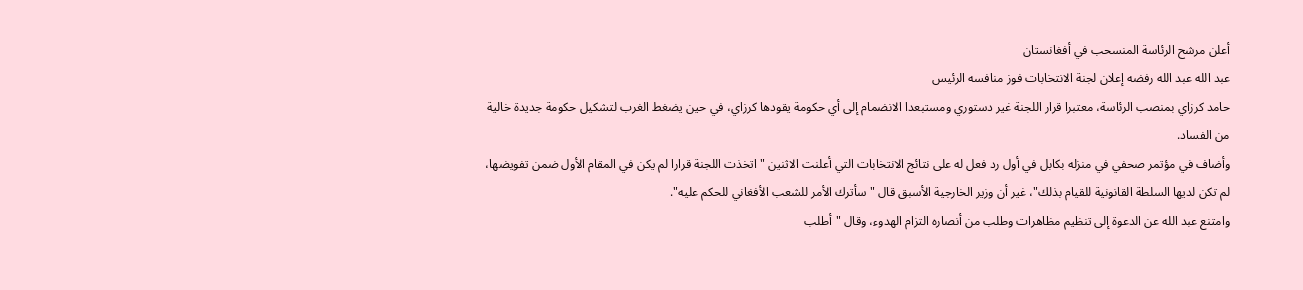أعلن مرشح الرئاسة المنسحب في أفغانستان
عبد الله عبد الله رفضه إعلان لجنة الانتخابات فوز منافسه الرئيس
حامد كرزاي بمنصب الرئاسة، معتبرا قرار اللجنة غير دستوري ومستبعدا الانضمام إلى أي حكومة يقودها كرزاي، في حين يضغط الغرب لتشكيل حكومة جديدة خالية من الفساد.
وأضاف في مؤتمر صحفي في منزله بكابل في أول رد فعل له على نتائج الانتخابات التي أعلنت الاثنين "اتخذت اللجنة قرارا لم يكن في المقام الأول ضمن تفويضها، لم تكن لديها السلطة القانونية للقيام بذلك"، غير أن وزير الخارجية الأسبق قال "سأترك الأمر للشعب الأفغاني للحكم عليه".
وامتنع عبد الله عن الدعوة إلى تنظيم مظاهرات وطلب من أنصاره التزام الهدوء، وقال "أطلب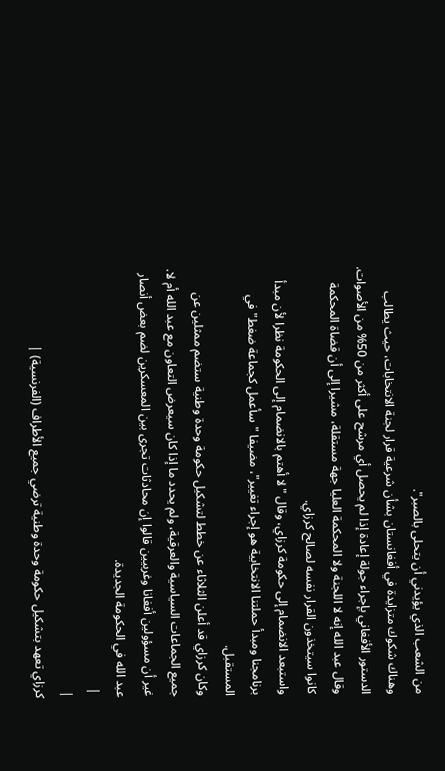من الشعب الذي يؤيدني أن يتحلى بالصبر".
وهناك شكوك متزايدة في أفغانستان بشأن شرعية قرار لجنة الانتخابات، حيث يطالب الدستور الأفغاني بإجراء جولة إعادة إذا لم يحصل أي مرشح على أكثر من 50% من الأصوات. وقال عبد الله إنه لا اللجنة ولا المحكمة العليا جهة مستقلة، مشيرا إلى أن قضاة المحكمة كانوا سيتخذون القرار نفسه لصالح كرزاي.
واستبعد الانضمام إلى حكومة كرزاي، وقال "لا أهتم بالانضمام إلى الحكومة نظرا لأن مبدأ برنامجنا ومبدأ حملتنا الانتخابية هو إجراء تغيير"، مضيفا "سأعمل كجماعة ضغط" في المستقبل.
وكان كرزاي قد أعلن الثلاثاء عن خطط لتشكيل حكومة وحدة وطنية ستضم ممثلين عن جميع الجماعات السياسية والعرقية، ولم يحدد ما إذا كان سيعرض التعاون مع عبد الله أم لا.
غير أن مسؤولين أفغانا وغربيين قالوا إن محادثات تجرى بين المعسكرين لضم بعض أنصار عبد الله في الحكومة الجديدة.
 |
|
كرزاي تعهد بتشكيل حكومة وحدة وطنية ترضي جميع الأطراف (الفرنسية) |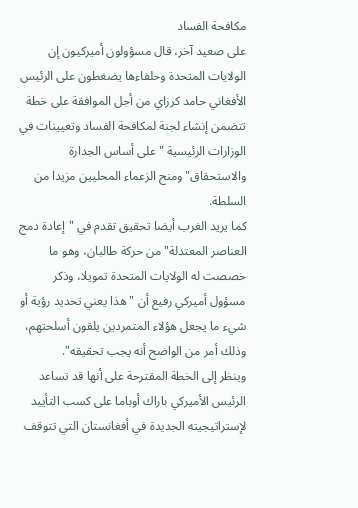مكافحة الفساد
على صعيد آخر، قال مسؤولون أميركيون إن الولايات المتحدة وحلفاءها يضغطون على الرئيس الأفغاني حامد كرزاي من أجل الموافقة على خطة تتضمن إنشاء لجنة لمكافحة الفساد وتعيينات في الوزارات الرئيسية "على أساس الجدارة والاستحقاق" ومنح الزعماء المحليين مزيدا من السلطة.
كما يريد الغرب أيضا تحقيق تقدم في "إعادة دمج العناصر المعتدلة" من حركة طالبان، وهو ما خصصت له الولايات المتحدة تمويلا، وذكر مسؤول أميركي رفيع أن "هذا يعني تحديد رؤية أو شيء ما يجعل هؤلاء المتمردين يلقون أسلحتهم، وذلك أمر من الواضح أنه يجب تحقيقه".
وينظر إلى الخطة المقترحة على أنها قد تساعد الرئيس الأميركي باراك أوباما على كسب التأييد لإستراتيجيته الجديدة في أفغانستان التي تتوقف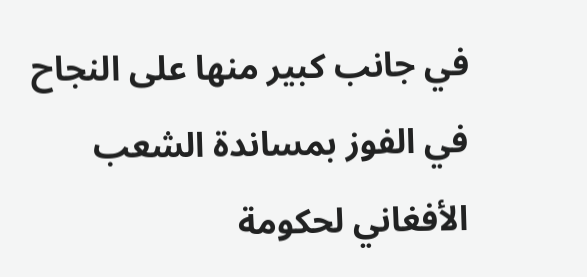في جانب كبير منها على النجاح في الفوز بمساندة الشعب الأفغاني لحكومة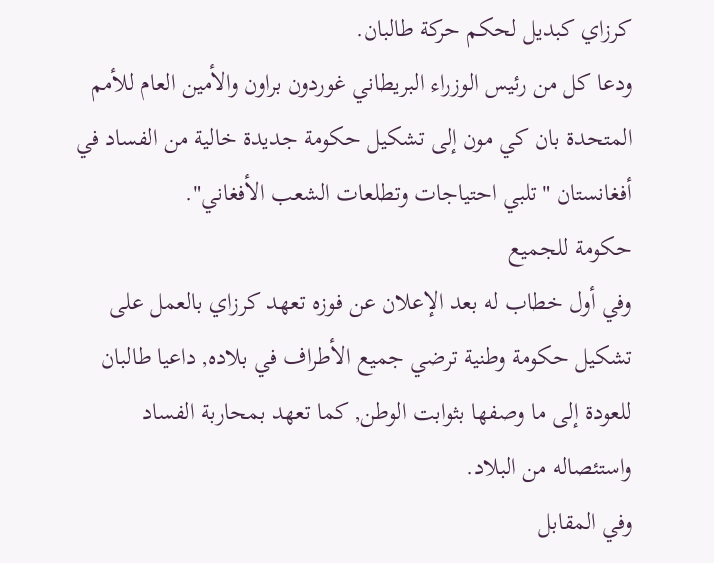كرزاي كبديل لحكم حركة طالبان.
ودعا كل من رئيس الوزراء البريطاني غوردون براون والأمين العام للأمم المتحدة بان كي مون إلى تشكيل حكومة جديدة خالية من الفساد في أفغانستان "تلبي احتياجات وتطلعات الشعب الأفغاني".
حكومة للجميع
وفي أول خطاب له بعد الإعلان عن فوزه تعهد كرزاي بالعمل على تشكيل حكومة وطنية ترضي جميع الأطراف في بلاده, داعيا طالبان للعودة إلى ما وصفها بثوابت الوطن, كما تعهد بمحاربة الفساد واستئصاله من البلاد.
وفي المقابل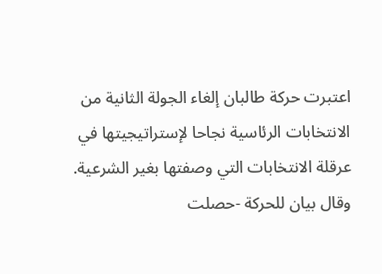اعتبرت حركة طالبان إلغاء الجولة الثانية من الانتخابات الرئاسية نجاحا لإستراتيجيتها في عرقلة الانتخابات التي وصفتها بغير الشرعية.
وقال بيان للحركة -حصلت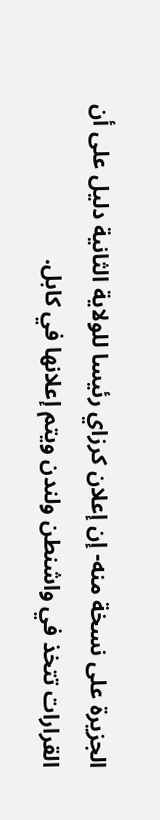الجزيرة على نسخة منه- إن إعلان كرزاي رئيسا للولاية الثانية دليل على أن القرارات تتخذ في واشنطن ولندن ويتم إعلانها في كابل.